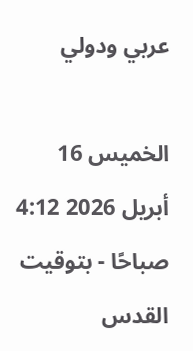عربي ودولي

الخميس 16 أبريل 2026 4:12 صباحًا - بتوقيت القدس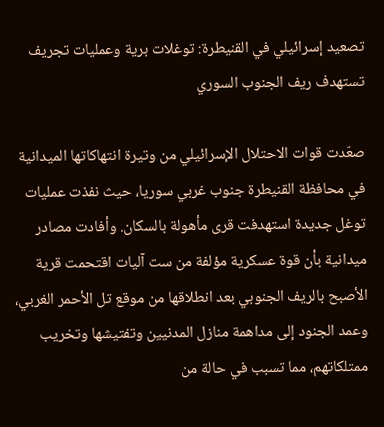تصعيد إسرائيلي في القنيطرة: توغلات برية وعمليات تجريف تستهدف ريف الجنوب السوري

صعّدت قوات الاحتلال الإسرائيلي من وتيرة انتهاكاتها الميدانية في محافظة القنيطرة جنوب غربي سوريا، حيث نفذت عمليات توغل جديدة استهدفت قرى مأهولة بالسكان. وأفادت مصادر ميدانية بأن قوة عسكرية مؤلفة من ست آليات اقتحمت قرية الأصبح بالريف الجنوبي بعد انطلاقها من موقع تل الأحمر الغربي، وعمد الجنود إلى مداهمة منازل المدنيين وتفتيشها وتخريب ممتلكاتهم، مما تسبب في حالة من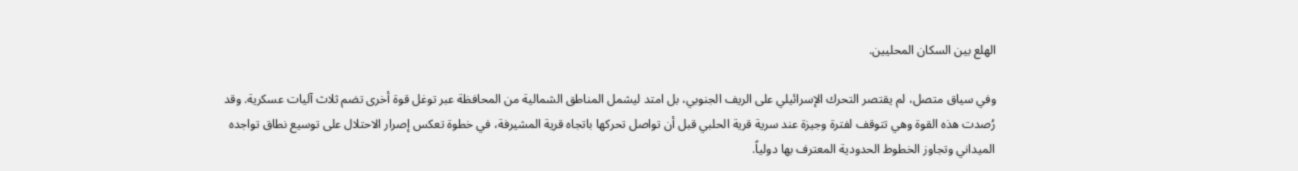الهلع بين السكان المحليين.

وفي سياق متصل، لم يقتصر التحرك الإسرائيلي على الريف الجنوبي، بل امتد ليشمل المناطق الشمالية من المحافظة عبر توغل قوة أخرى تضم ثلاث آليات عسكرية. وقد رُصدت هذه القوة وهي تتوقف لفترة وجيزة عند سرية قرية الحلبي قبل أن تواصل تحركها باتجاه قرية المشيرفة، في خطوة تعكس إصرار الاحتلال على توسيع نطاق تواجده الميداني وتجاوز الخطوط الحدودية المعترف بها دولياً.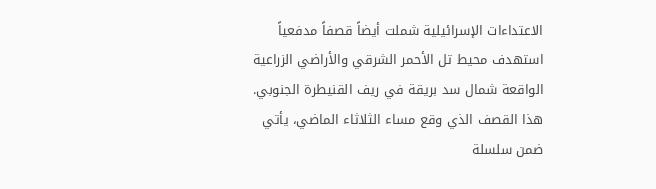الاعتداءات الإسرائيلية شملت أيضاً قصفاً مدفعياً استهدف محيط تل الأحمر الشرقي والأراضي الزراعية الواقعة شمال سد بريقة في ريف القنيطرة الجنوبي. هذا القصف الذي وقع مساء الثلاثاء الماضي، يأتي ضمن سلسلة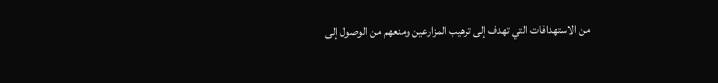من الاستهدافات التي تهدف إلى ترهيب المزارعين ومنعهم من الوصول إلى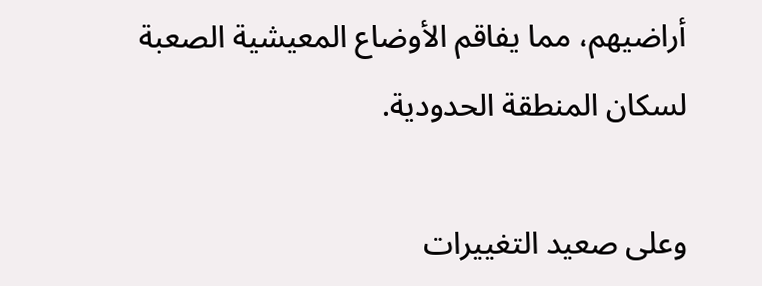أراضيهم، مما يفاقم الأوضاع المعيشية الصعبة لسكان المنطقة الحدودية.

وعلى صعيد التغييرات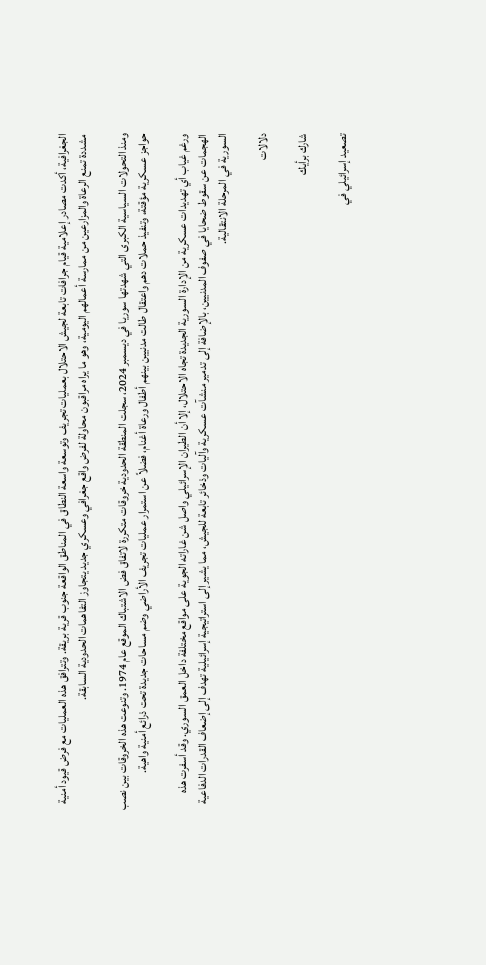الجغرافية، أكدت مصادر إعلامية قيام جرافات تابعة لجيش الاحتلال بعمليات تجريف وتوسعة واسعة النطاق في المناطق الواقعة جنوب قرية بريقة. وتترافق هذه العمليات مع فرض قيود أمنية مشددة تمنع الرعاة والمزارعين من ممارسة أعمالهم اليومية، وهو ما يراه مراقبون محاولة لفرض واقع جغرافي وعسكري جديد يتجاوز التفاهمات الحدودية السابقة.

ومنذ التحولات السياسية الكبرى التي شهدتها سوريا في ديسمبر 2024، سجلت المنطقة الحدودية خروقات متكررة لاتفاق فض الاشتباك الموقع عام 1974. وتنوعت هذه الخروقات بين نصب حواجز عسكرية مؤقتة، وتنفيذ حملات دهم واعتقال طالت مدنيين بينهم أطفال ورعاة أغنام، فضلاً عن استمرار عمليات تجريف الأراضي وضم مساحات جديدة تحت ذرائع أمنية واهية.

ورغم غياب أي تهديدات عسكرية من الإدارة السورية الجديدة تجاه الاحتلال، إلا أن الطيران الإسرائيلي واصل شن غاراته الجوية على مواقع مختلفة داخل العمق السوري. وقد أسفرت هذه الهجمات عن سقوط ضحايا في صفوف المدنيين، بالإضافة إلى تدمير منشآت عسكرية وآليات وذخائر تابعة للجيش، مما يشير إلى استراتيجية إسرائيلية تهدف إلى إضعاف القدرات الدفاعية السورية في المرحلة الانتقالية.

دلالات

شارك برأيك

تصعيد إسرائيلي في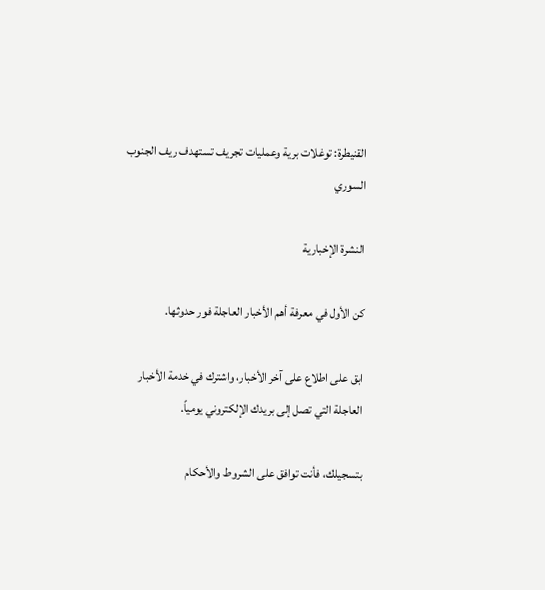القنيطرة: توغلات برية وعمليات تجريف تستهدف ريف الجنوب السوري

النشرة الإخبارية

كن الأول في معرفة أهم الأخبار العاجلة فور حدوثها.

ابق على اطلاع على آخر الأخبار، واشترك في خدمة الأخبار العاجلة التي تصل إلى بريدك الإلكتروني يومياً.

بتسجيلك، فأنت توافق على الشروط والأحكام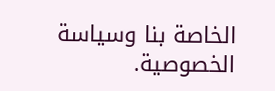الخاصة بنا وسياسة الخصوصية.